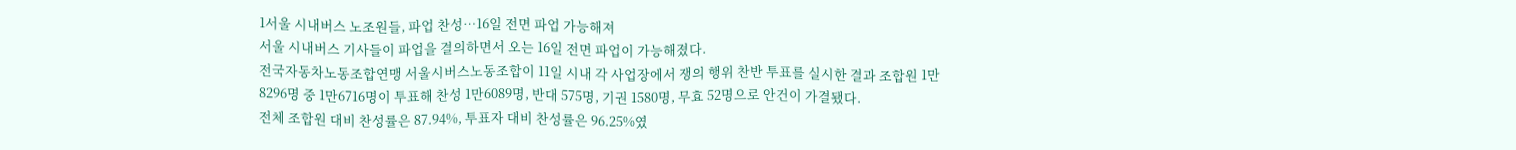1서울 시내버스 노조원들, 파업 찬성…16일 전면 파업 가능해져
서울 시내버스 기사들이 파업을 결의하면서 오는 16일 전면 파업이 가능해졌다.
전국자동차노동조합연맹 서울시버스노동조합이 11일 시내 각 사업장에서 쟁의 행위 찬반 투표를 실시한 결과 조합원 1만8296명 중 1만6716명이 투표해 찬성 1만6089명, 반대 575명, 기권 1580명, 무효 52명으로 안건이 가결됐다.
전체 조합원 대비 찬성률은 87.94%, 투표자 대비 찬성률은 96.25%였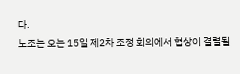다.
노조는 오는 15일 제2차 조정 회의에서 협상이 결렬될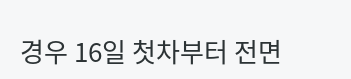경우 16일 첫차부터 전면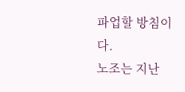파업할 방침이다.
노조는 지난